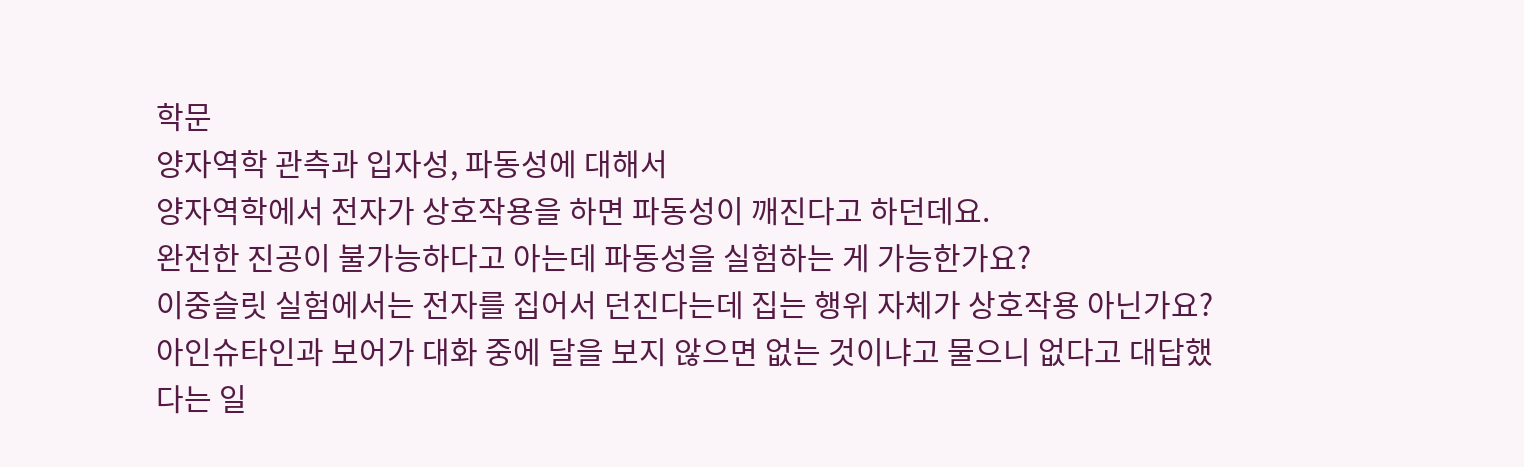학문
양자역학 관측과 입자성, 파동성에 대해서
양자역학에서 전자가 상호작용을 하면 파동성이 깨진다고 하던데요.
완전한 진공이 불가능하다고 아는데 파동성을 실험하는 게 가능한가요?
이중슬릿 실험에서는 전자를 집어서 던진다는데 집는 행위 자체가 상호작용 아닌가요?
아인슈타인과 보어가 대화 중에 달을 보지 않으면 없는 것이냐고 물으니 없다고 대답했다는 일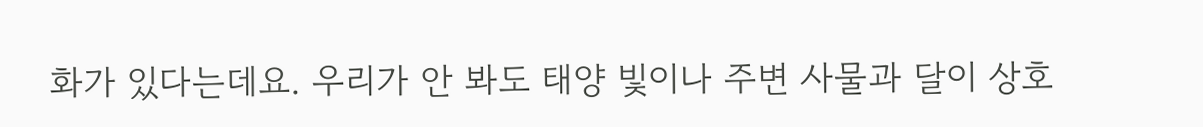화가 있다는데요. 우리가 안 봐도 태양 빛이나 주변 사물과 달이 상호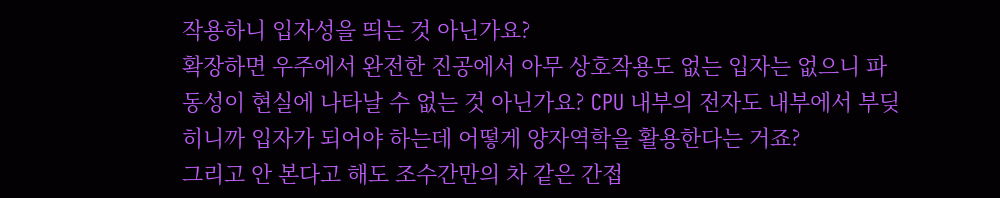작용하니 입자성을 띄는 것 아닌가요?
확장하면 우주에서 완전한 진공에서 아무 상호작용도 없는 입자는 없으니 파동성이 현실에 나타날 수 없는 것 아닌가요? CPU 내부의 전자도 내부에서 부딪히니까 입자가 되어야 하는데 어떻게 양자역학을 활용한다는 거죠?
그리고 안 본다고 해도 조수간만의 차 같은 간접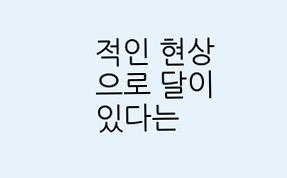적인 현상으로 달이 있다는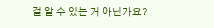걸 알 수 있는 거 아닌가요?